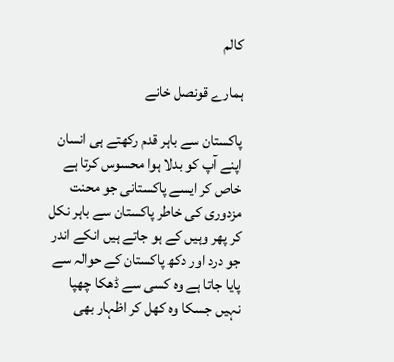کالم

ہمارے قونصل خانے

پاکستان سے باہر قدم رکھتے ہی انسان اپنے آپ کو بدلا ہوا محسوس کرتا ہے خاص کر ایسے پاکستانی جو محنت مزدوری کی خاطر پاکستان سے باہر نکل کر پھر وہیں کے ہو جاتے ہیں انکے اندر جو درد اور دکھ پاکستان کے حوالہ سے پایا جاتا ہے وہ کسی سے ڈھکا چھپا نہیں جسکا وہ کھل کر اظہار بھی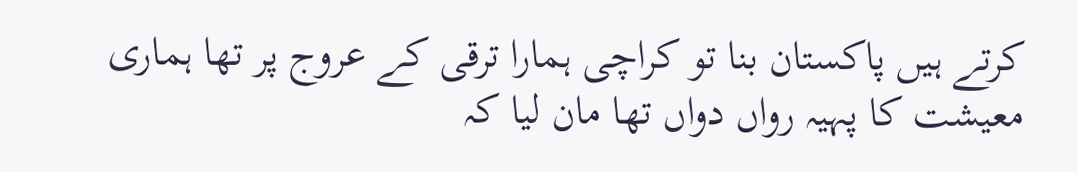کرتے ہیں پاکستان بنا تو کراچی ہمارا ترقی کے عروج پر تھا ہماری معیشت کا پہیہ رواں دواں تھا مان لیا کہ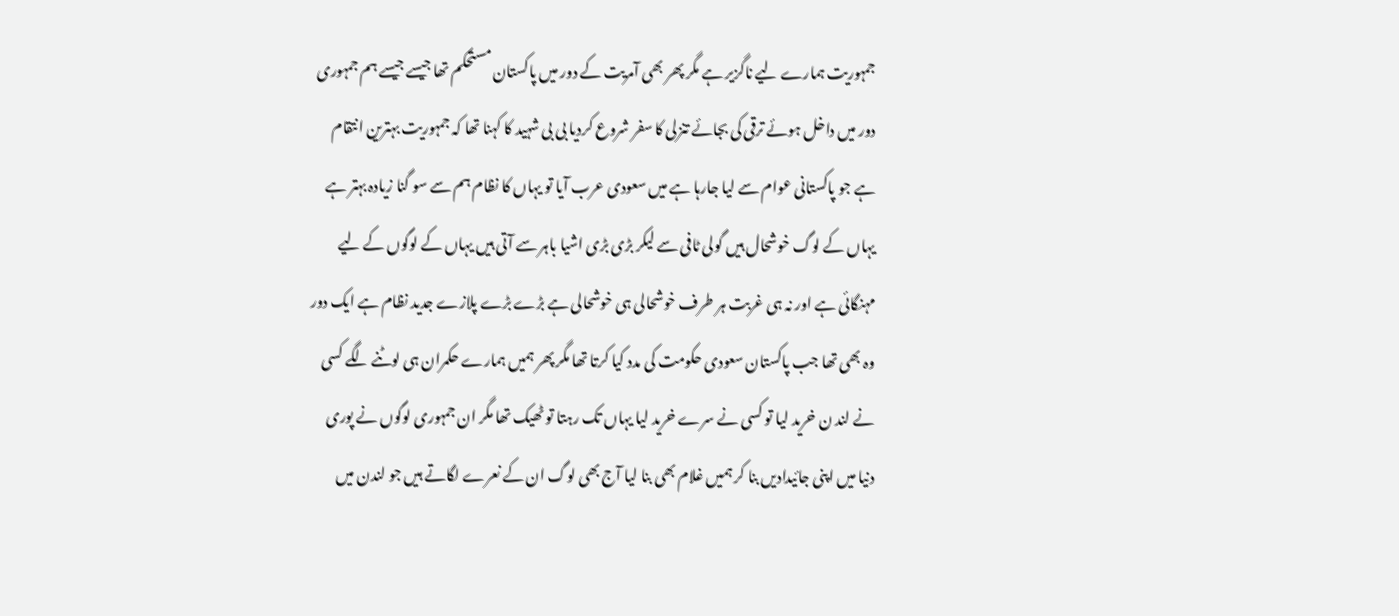جمہوریت ہمارے لیے ناگزیر ہے مگر پھر بھی آمریت کے دور میں پاکستان مستحکم تھا جیسے جیسے ہم جمہوری دور میں داخل ہوئے ترقی کی بجائے تنزلی کا سفر شروع کردیا بی بی شہید کا کہنا تھا کہ جمہوریت بہترین انتقام ہے جو پاکستانی عوام سے لیا جارہا ہے میں سعودی عرب آیا تو یہاں کا نظام ہم سے سو گنا زیادہ بہتر ہے یہاں کے لوگ خوشحال ہیں گولی ٹافی سے لیکر بڑی بڑی اشیا باہر سے آتی ہیں یہاں کے لوگوں کے لیے مہنگائی ہے اور نہ ہی غربت ہر طرف خوشحالی ہی خوشحالی ہے بڑے بڑے پلازے جدید نظام ہے ایک دور وہ بھی تھا جب پاکستان سعودی حکومت کی مدد کیا کرتا تھا مگر پھر ہمیں ہمارے حکمران ہی لوٹنے لگے کسی نے لند ن خرید لیا تو کسی نے سرے خرید لیا یہاں تک رہتا تو ٹھیک تھا مگر ان جمہوری لوگوں نے پوری دنیا میں اپنی جائیدادیں بنا کر ہمیں غلام بھی بنا لیا آج بھی لوگ ان کے نعرے لگاتے ہیں جو لندن میں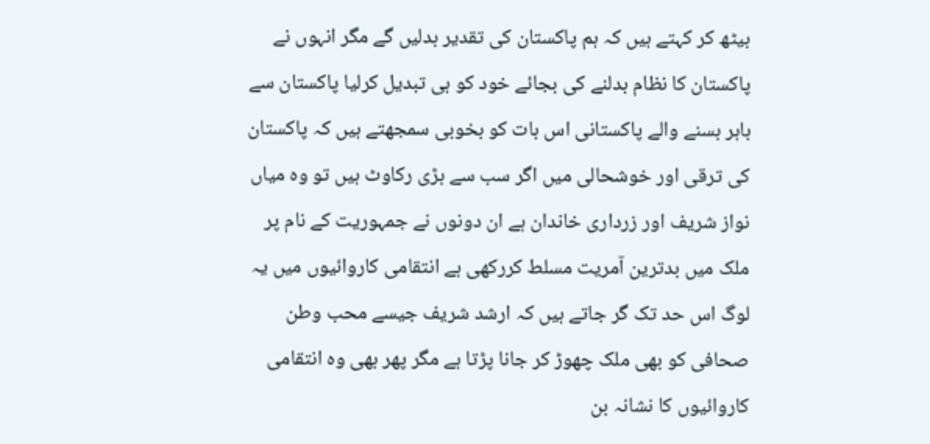بیٹھ کر کہتے ہیں کہ ہم پاکستان کی تقدیر بدلیں گے مگر انہوں نے پاکستان کا نظام بدلنے کی بجائے خود کو ہی تبدیل کرلیا پاکستان سے باہر بسنے والے پاکستانی اس بات کو بخوبی سمجھتے ہیں کہ پاکستان کی ترقی اور خوشحالی میں اگر سب سے بڑی رکاوٹ ہیں تو وہ میاں نواز شریف اور زرداری خاندان ہے ان دونوں نے جمہوریت کے نام پر ملک میں بدترین آمریت مسلط کررکھی ہے انتقامی کاروائیوں میں یہ لوگ اس حد تک گر جاتے ہیں کہ ارشد شریف جیسے محب وطن صحافی کو بھی ملک چھوڑ کر جانا پڑتا ہے مگر پھر بھی وہ انتقامی کاروائیوں کا نشانہ بن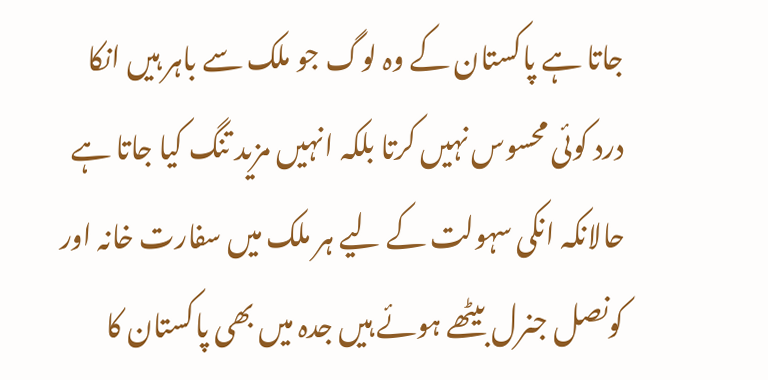جاتا ہے پاکستان کے وہ لوگ جو ملک سے باہر ہیں انکا درد کوئی محسوس نہیں کرتا بلکہ انہیں مزید تنگ کیا جاتا ہے حالانکہ انکی سہولت کے لیے ہر ملک میں سفارت خانہ اور کونصل جنرل بیٹھے ہوئے ہیں جدہ میں بھی پاکستان کا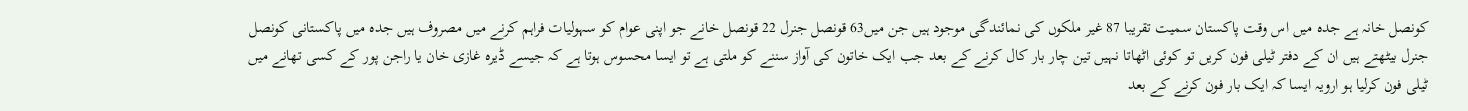کونصل خانہ ہے جدہ میں اس وقت پاکستان سمیت تقریبا 87 غیر ملکوں کی نمائندگی موجود ہیں جن میں63 قونصل جنرل 22 قونصل خانے جو اپنی عوام کو سہولیات فراہم کرنے میں مصروف ہیں جدہ میں پاکستانی کونصل جنرل بیٹھتے ہیں ان کے دفتر ٹیلی فون کریں تو کوئی اٹھاتا نہیں تین چار بار کال کرنے کے بعد جب ایک خاتون کی آواز سننے کو ملتی ہے تو ایسا محسوس ہوتا ہے کہ جیسے ڈیرہ غازی خان یا راجن پور کے کسی تھانے میں ٹیلی فون کرلیا ہو ارویہ ایسا کہ ایک بار فون کرنے کے بعد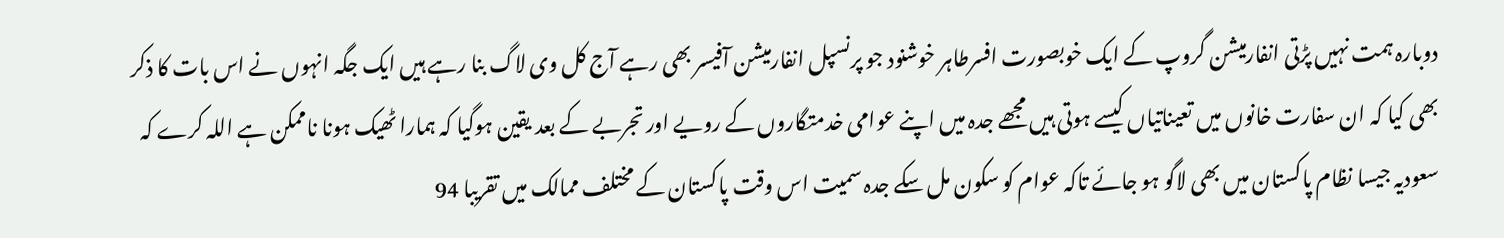دوبارہ ہمت نہیں پڑتی انفارمیشن گروپ کے ایک خوبصورت افسرطاہر خوشنود جو پرنسپل انفارمیشن آفیسر بھی رہے آج کل وی لاگ بنا رہے ہیں ایک جگہ انہوں نے اس بات کا ذکر بھی کیا کہ ان سفارت خانوں میں تعیناتیاں کیسے ہوتی ہیں مجھے جدہ میں اپنے عوامی خدمتگاروں کے رویے اور تجربے کے بعد یقین ہوگیا کہ ہمارا ٹھیک ہونا ناممکن ہے اللہ کرے کہ سعودیہ جیسا نظام پاکستان میں بھی لاگو ہو جائے تاکہ عوام کو سکون مل سکے جدہ سمیت اس وقت پاکستان کے مختلف ممالک میں تقریبا 94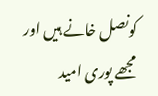کونصل خانے ہیں اور مجھے پوری امید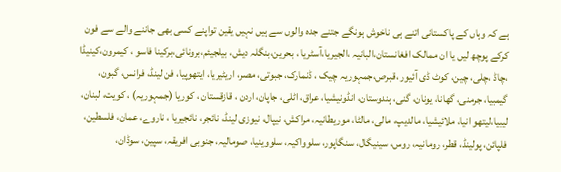ہے کہ وہاں کے پاکستانی اتنے ہی ناخوش ہونگے جتنے جدہ والوں سے ہیں نہیں یقین تواپنے کسی بھی جاننے والے سے فون کرکے پوچھ لیں یا ان ممالک افغانستان،البانیہ ،الجیریا،آسٹریا ، بحرین،بنگلہ دیش، بیلجیئم،برونائی،برکینا فاسو ، کیمرون،کینیڈا ،چاڈ ،چلی، چین، کوٹ ڈی آئیور ،قبرص،جمہوریہ چیک ، ڈنمارک، جبوتی، مصر، اریٹیریا، ایتھوپیا، فن لینڈ، فرانس، گبون، گیمبیا، جرمنی، گھانا، یونان، گنی، ہندوستان، انڈونیشیا، عراق، اٹلی، جاپان، اردن ، قازقستان ، کوریا (جمہوریہ) ، کویت، لبنان، لیبیا،لیتھو انیا، ملائیشیا، مالدیپ، مالی، مالٹا، موریطانیہ، مراکش، نیپال، نیوزی لینڈ، نائجر، نائجیریا ، ناروے، عمان، فلسطین، فلپائن، پولینڈ، قطر، رومانیہ، روس، سینیگال، سنگاپور، سلوواکیہ، سلووینیا، صومالیہ، جنوبی افریقہ، سپین، سوڈان،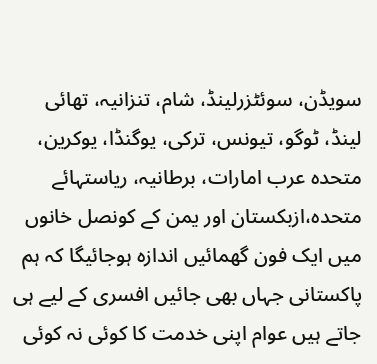سویڈن، سوئٹزرلینڈ، شام، تنزانیہ، تھائی لینڈ، ٹوگو، تیونس، ترکی، یوگنڈا، یوکرین، متحدہ عرب امارات، برطانیہ، ریاستہائے متحدہ،ازبکستان اور یمن کے کونصل خانوں میں ایک فون گھمائیں اندازہ ہوجائیگا کہ ہم پاکستانی جہاں بھی جائیں افسری کے لیے ہی جاتے ہیں عوام اپنی خدمت کا کوئی نہ کوئی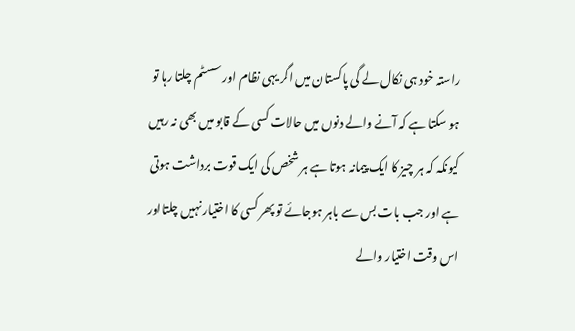راستہ خود ہی نکال لے گی پاکستان میں اگر یہی نظام اور سسٹم چلتا رہا تو ہو سکتا ہے کہ آنے والے دنوں میں حالات کسی کے قابو میں بھی نہ رہیں کیونکہ کہ ہر چیز کا ایک پیمانہ ہوتا ہے ہر شخص کی ایک قوت برداشت ہوتی ہے اور جب بات بس سے باہر ہوجائے تو پھر کسی کا اختیار نہیں چلتااور اس وقت اختیار والے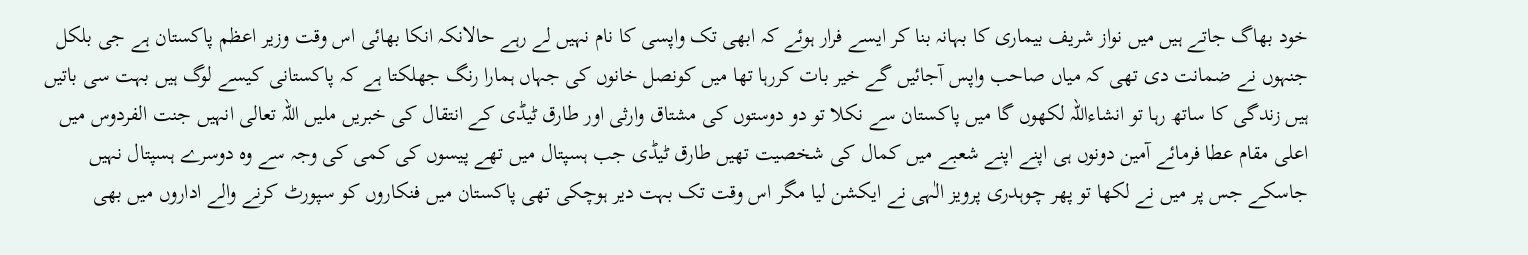خود بھاگ جاتے ہیں میں نواز شریف بیماری کا بہانہ بنا کر ایسے فرار ہوئے کہ ابھی تک واپسی کا نام نہیں لے رہے حالانکہ انکا بھائی اس وقت وزیر اعظم پاکستان ہے جی بلکل جنہوں نے ضمانت دی تھی کہ میاں صاحب واپس آجائیں گے خیر بات کررہا تھا میں کونصل خانوں کی جہاں ہمارا رنگ جھلکتا ہے کہ پاکستانی کیسے لوگ ہیں بہت سی باتیں ہیں زندگی کا ساتھ رہا تو انشاءاللہ لکھوں گا میں پاکستان سے نکلا تو دو دوستوں کی مشتاق وارثی اور طارق ٹیڈی کے انتقال کی خبریں ملیں اللہ تعالی انہیں جنت الفردوس میں اعلی مقام عطا فرمائے آمین دونوں ہی اپنے اپنے شعبے میں کمال کی شخصیت تھیں طارق ٹیڈی جب ہسپتال میں تھے پیسوں کی کمی کی وجہ سے وہ دوسرے ہسپتال نہیں جاسکے جس پر میں نے لکھا تو پھر چوہدری پرویز الٰہی نے ایکشن لیا مگر اس وقت تک بہت دیر ہوچکی تھی پاکستان میں فنکاروں کو سپورٹ کرنے والے اداروں میں بھی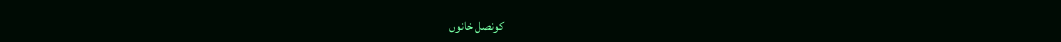کونصل خانوں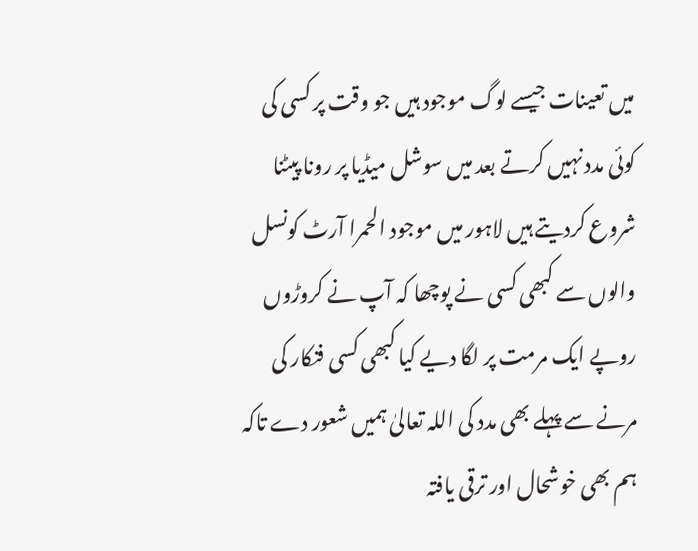میں تعینات جیسے لوگ موجود ہیں جو وقت پر کسی کی کوئی مدد نہیں کرتے بعد میں سوشل میڈیا پر رونا پیٹنا شروع کردیتے ہیں لاہور میں موجود الحمرا آرٹ کونسل والوں سے کبھی کسی نے پوچھا کہ آپ نے کروڑوں روپے ایک مرمت پر لگا دیے کیا کبھی کسی فنکار کی مرنے سے پہلے بھی مدد کی اللہ تعالیٰ ہمیں شعور دے تاکہ ہم بھی خوشحال اور ترقی یافتہ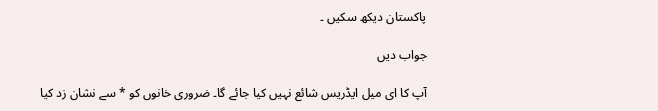پاکستان دیکھ سکیں ۔

جواب دیں

آپ کا ای میل ایڈریس شائع نہیں کیا جائے گا۔ ضروری خانوں کو * سے نشان زد کیا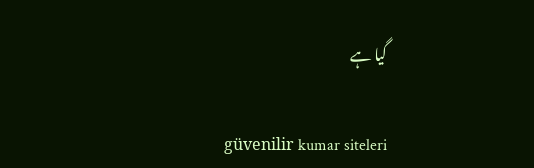گیا ہے

güvenilir kumar siteleri